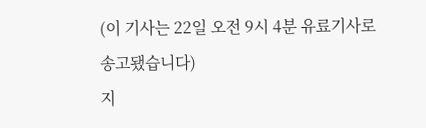(이 기사는 22일 오전 9시 4분 유료기사로 송고됐습니다)
지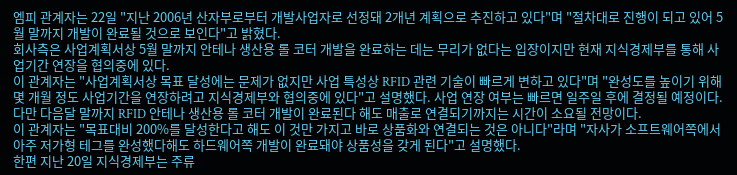엠피 관계자는 22일 "지난 2006년 산자부로부터 개발사업자로 선정돼 2개년 계획으로 추진하고 있다"며 "절차대로 진행이 되고 있어 5월 말까지 개발이 완료될 것으로 보인다"고 밝혔다.
회사측은 사업계획서상 5월 말까지 안테나 생산용 롤 코터 개발을 완료하는 데는 무리가 없다는 입장이지만 현재 지식경제부를 통해 사업기간 연장을 협의중에 있다.
이 관계자는 "사업계획서상 목표 달성에는 문제가 없지만 사업 특성상 RFID 관련 기술이 빠르게 변하고 있다"며 "완성도를 높이기 위해 몇 개월 정도 사업기간을 연장하려고 지식경제부와 협의중에 있다"고 설명했다. 사업 연장 여부는 빠르면 일주일 후에 결정될 예정이다.
다만 다음달 말까지 RFID 안테나 생산용 롤 코터 개발이 완료된다 해도 매출로 연결되기까지는 시간이 소요될 전망이다.
이 관계자는 "목표대비 200%를 달성한다고 해도 이 것만 가지고 바로 상품화와 연결되는 것은 아니다"라며 "자사가 소프트웨어쪽에서 아주 저가형 테그를 완성했다해도 하드웨어쪽 개발이 완료돼야 상품성을 갖게 된다"고 설명했다.
한편 지난 20일 지식경제부는 주류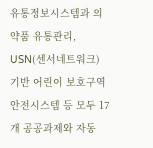유통정보시스템과 의약품 유통관리, USN(센서네트워크) 기반 어린이 보호구역 안전시스템 등 모두 17개 공공과제와 자동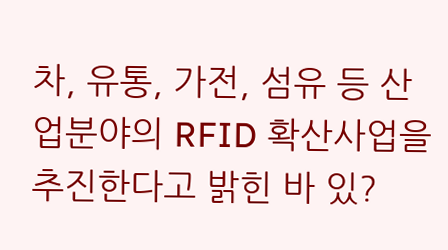차, 유통, 가전, 섬유 등 산업분야의 RFID 확산사업을 추진한다고 밝힌 바 있?